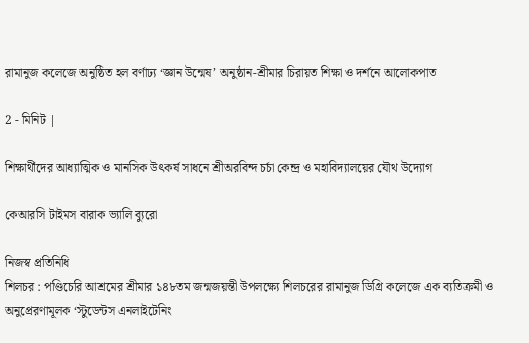রামানুজ কলেজে অনুষ্ঠিত হল বর্ণাঢ্য ‘জ্ঞান উন্মেষ’ অনুষ্ঠান-শ্রীমার চিরায়ত শিক্ষা ও দর্শনে আলোকপাত

2 - মিনিট |

শিক্ষার্থীদের আধ্যাত্মিক ও মানসিক উৎকর্ষ সাধনে শ্রীঅরবিন্দ চর্চা কেন্দ্র ও মহাবিদ্যালয়ের যৌথ উদ্যোগ

কেআরসি টাইমস বারাক ভ্যালি ব্যুরো

নিজস্ব প্রতিনিধি
শিলচর : পণ্ডিচেরি আশ্রমের শ্রীমার ১৪৮তম জন্মজয়ন্তী উপলক্ষ্যে শিলচরের রামানুজ ডিগ্রি কলেজে এক ব্যতিক্রমী ও অনুপ্রেরণামূলক ‘স্টুডেন্টস এনলাইটেনিং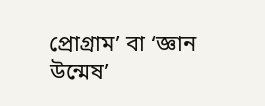প্রোগ্রাম’ বা ‘জ্ঞান উন্মেষ’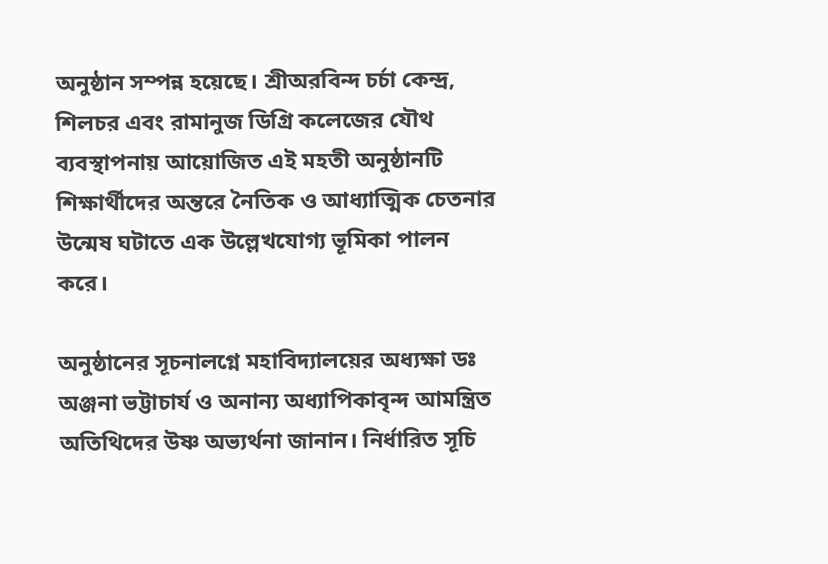অনুষ্ঠান সম্পন্ন হয়েছে। শ্রীঅরবিন্দ চর্চা কেন্দ্র, শিলচর এবং রামানুজ ডিগ্রি কলেজের যৌথ ব্যবস্থাপনায় আয়োজিত এই মহতী অনুষ্ঠানটি শিক্ষার্থীদের অন্তরে নৈতিক ও আধ্যাত্মিক চেতনার উন্মেষ ঘটাতে এক উল্লেখযোগ্য ভূমিকা পালন করে।

অনুষ্ঠানের সূচনালগ্নে মহাবিদ্যালয়ের অধ্যক্ষা ডঃ অঞ্জনা ভট্টাচার্য ও অনান্য অধ্যাপিকাবৃন্দ আমন্ত্রিত অতিথিদের উষ্ণ অভ্যর্থনা জানান। নির্ধারিত সূচি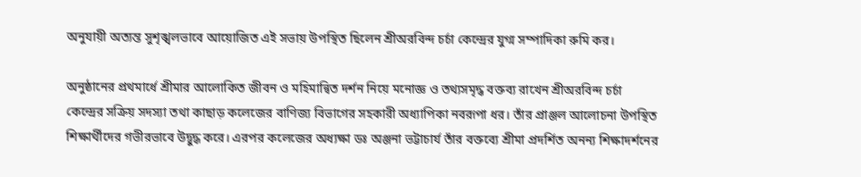অনুযায়ী অত্যন্ত সুশৃঙ্খলভাবে আয়োজিত এই সভায় উপস্থিত ছিলেন শ্রীঅরবিন্দ চর্চা কেন্দ্রের যুগ্ম সম্পাদিকা রুমি কর।

অনুষ্ঠানের প্রথমার্ধে শ্রীমার আলোকিত জীবন ও মহিমান্বিত দর্শন নিয়ে মনোজ্ঞ ও তথ্যসমৃদ্ধ বক্তব্য রাখেন শ্রীঅরবিন্দ চর্চা কেন্দ্রের সক্রিয় সদস্যা তথা কাছাড় কলেজের বাণিজ্য বিভাগের সহকারী অধ্যাপিকা নবরূপা ধর। তাঁর প্রাঞ্জল আলোচনা উপস্থিত শিক্ষার্থীদের গভীরভাবে উদ্বুদ্ধ করে। এরপর কলেজের অধ্যক্ষা ডঃ অঞ্জনা ভট্টাচার্য তাঁর বক্তব্যে শ্রীমা প্রদর্শিত অনন্য শিক্ষাদর্শনের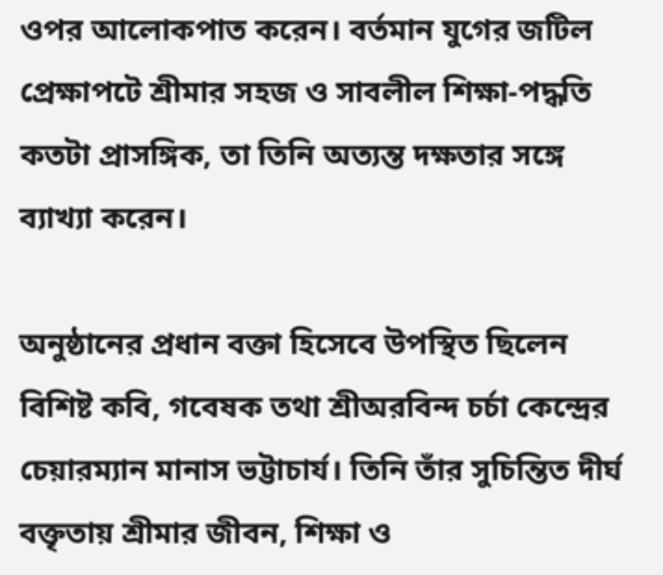ওপর আলোকপাত করেন। বর্তমান যুগের জটিল প্রেক্ষাপটে শ্রীমার সহজ ও সাবলীল শিক্ষা-পদ্ধতি কতটা প্রাসঙ্গিক, তা তিনি অত্যন্ত দক্ষতার সঙ্গে ব্যাখ্যা করেন।

অনুষ্ঠানের প্রধান বক্তা হিসেবে উপস্থিত ছিলেন বিশিষ্ট কবি, গবেষক তথা শ্রীঅরবিন্দ চর্চা কেন্দ্রের চেয়ারম্যান মানাস ভট্টাচার্য। তিনি তাঁর সুচিন্তিত দীর্ঘ বক্তৃতায় শ্রীমার জীবন, শিক্ষা ও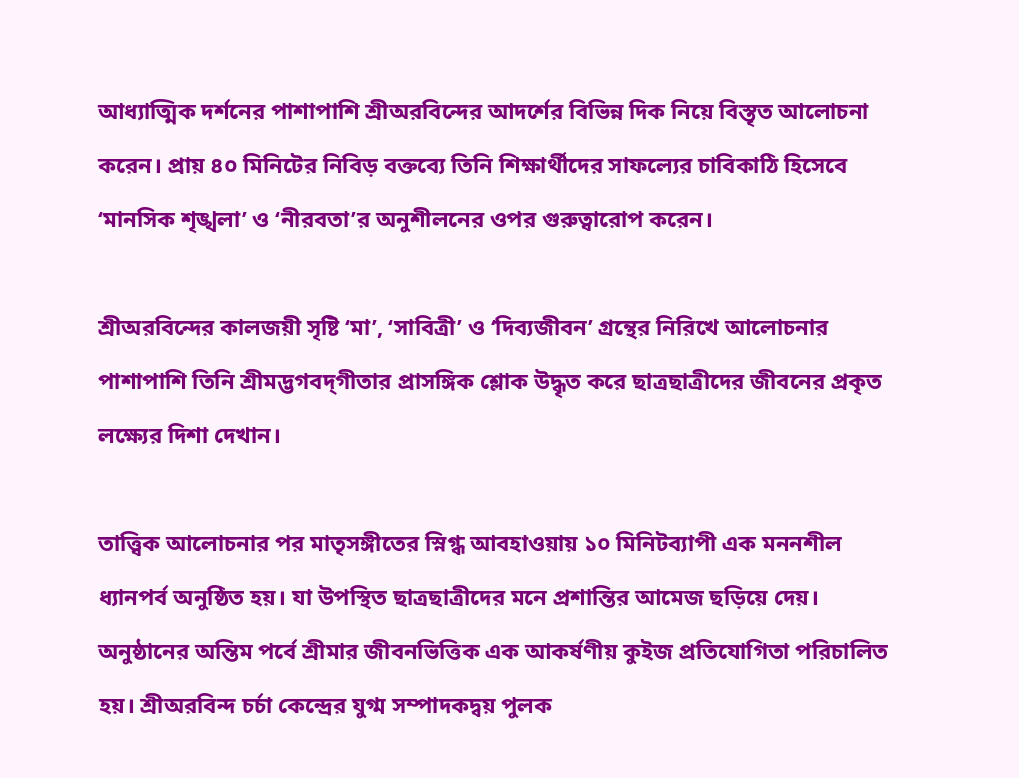আধ্যাত্মিক দর্শনের পাশাপাশি শ্রীঅরবিন্দের আদর্শের বিভিন্ন দিক নিয়ে বিস্তৃত আলোচনা করেন। প্রায় ৪০ মিনিটের নিবিড় বক্তব্যে তিনি শিক্ষার্থীদের সাফল্যের চাবিকাঠি হিসেবে ‘মানসিক শৃঙ্খলা’ ও ‘নীরবতা’র অনুশীলনের ওপর গুরুত্বারোপ করেন।

শ্রীঅরবিন্দের কালজয়ী সৃষ্টি ‘মা’, ‘সাবিত্রী’ ও ‘দিব্যজীবন’ গ্রন্থের নিরিখে আলোচনার পাশাপাশি তিনি শ্রীমদ্ভগবদ্‌গীতার প্রাসঙ্গিক শ্লোক উদ্ধৃত করে ছাত্রছাত্রীদের জীবনের প্রকৃত লক্ষ্যের দিশা দেখান।

তাত্ত্বিক আলোচনার পর মাতৃসঙ্গীতের স্নিগ্ধ আবহাওয়ায় ১০ মিনিটব্যাপী এক মননশীল ধ্যানপর্ব অনুষ্ঠিত হয়। যা উপস্থিত ছাত্রছাত্রীদের মনে প্রশান্তির আমেজ ছড়িয়ে দেয়। অনুষ্ঠানের অন্তিম পর্বে শ্রীমার জীবনভিত্তিক এক আকর্ষণীয় কুইজ প্রতিযোগিতা পরিচালিত হয়। শ্রীঅরবিন্দ চর্চা কেন্দ্রের যুগ্ম সম্পাদকদ্বয় পুলক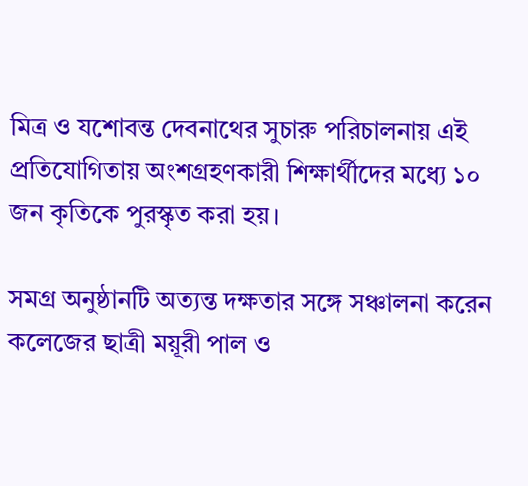মিত্র ও যশোবন্ত দেবনাথের সুচারু পরিচালনায় এই প্রতিযোগিতায় অংশগ্রহণকারী শিক্ষার্থীদের মধ্যে ১০ জন কৃতিকে পুরস্কৃত করা হয়।

সমগ্র অনুষ্ঠানটি অত্যন্ত দক্ষতার সঙ্গে সঞ্চালনা করেন কলেজের ছাত্রী ময়ূরী পাল ও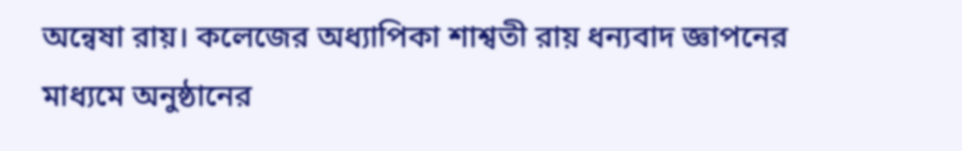অন্বেষা রায়। কলেজের অধ্যাপিকা শাশ্বতী রায় ধন্যবাদ জ্ঞাপনের মাধ্যমে অনুষ্ঠানের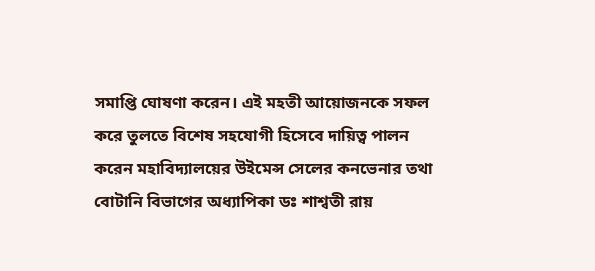সমাপ্তি ঘোষণা করেন। এই মহতী আয়োজনকে সফল করে তুলতে বিশেষ সহযোগী হিসেবে দায়িত্ব পালন করেন মহাবিদ্যালয়ের উইমেন্স সেলের কনভেনার তথা বোটানি বিভাগের অধ্যাপিকা ডঃ শাশ্বতী রায়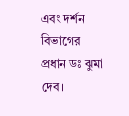এবং দর্শন বিভাগের প্রধান ডঃ ঝুমা দেব।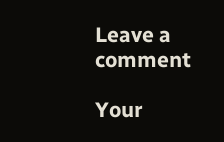Leave a comment

Your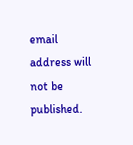email address will not be published.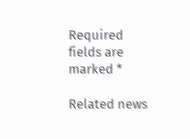Required fields are marked *

Related news